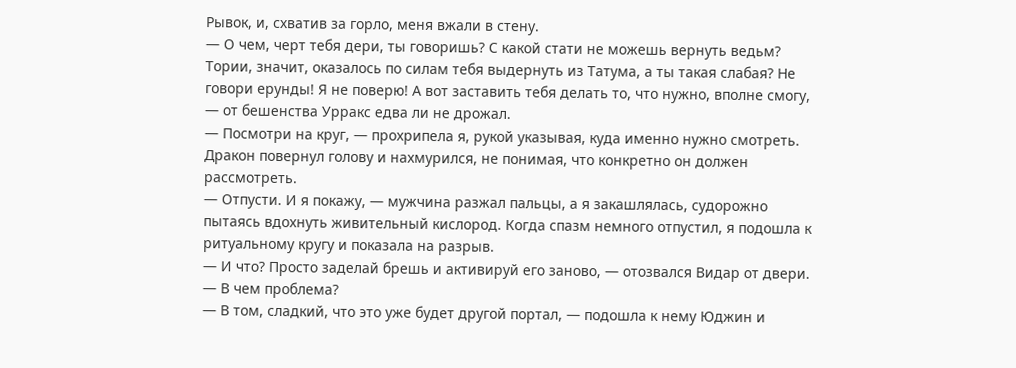Рывок, и, схватив за горло, меня вжали в стену.
— О чем, черт тебя дери, ты говоришь? С какой стати не можешь вернуть ведьм? Тории, значит, оказалось по силам тебя выдернуть из Татума, а ты такая слабая? Не говори ерунды! Я не поверю! А вот заставить тебя делать то, что нужно, вполне смогу, — от бешенства Урракс едва ли не дрожал.
— Посмотри на круг, — прохрипела я, рукой указывая, куда именно нужно смотреть.
Дракон повернул голову и нахмурился, не понимая, что конкретно он должен рассмотреть.
— Отпусти. И я покажу, — мужчина разжал пальцы, а я закашлялась, судорожно пытаясь вдохнуть живительный кислород. Когда спазм немного отпустил, я подошла к ритуальному кругу и показала на разрыв.
— И что? Просто заделай брешь и активируй его заново, — отозвался Видар от двери. — В чем проблема?
— В том, сладкий, что это уже будет другой портал, — подошла к нему Юджин и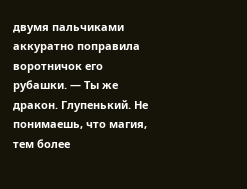двумя пальчиками аккуратно поправила воротничок его рубашки. — Ты же дракон. Глупенький. Не понимаешь, что магия, тем более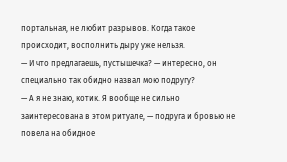портальная, не любит разрывов. Когда такое происходит, восполнить дыру уже нельзя.
— И что предлагаешь, пустышечка? — интересно, он специально так обидно назвал мою подругу?
— А я не знаю, котик. Я вообще не сильно заинтересована в этом ритуале, — подруга и бровью не повела на обидное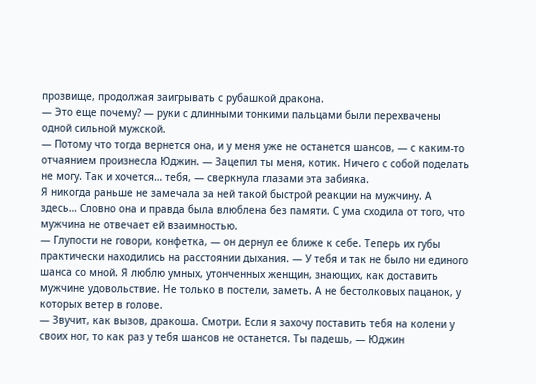прозвище, продолжая заигрывать с рубашкой дракона.
— Это еще почему? — руки с длинными тонкими пальцами были перехвачены одной сильной мужской.
— Потому что тогда вернется она, и у меня уже не останется шансов, — с каким-то отчаянием произнесла Юджин. — Зацепил ты меня, котик. Ничего с собой поделать не могу. Так и хочется… тебя, — сверкнула глазами эта забияка.
Я никогда раньше не замечала за ней такой быстрой реакции на мужчину. А здесь… Словно она и правда была влюблена без памяти. С ума сходила от того, что мужчина не отвечает ей взаимностью.
— Глупости не говори, конфетка, — он дернул ее ближе к себе. Теперь их губы практически находились на расстоянии дыхания. — У тебя и так не было ни единого шанса со мной. Я люблю умных, утонченных женщин, знающих, как доставить мужчине удовольствие. Не только в постели, заметь. А не бестолковых пацанок, у которых ветер в голове.
— Звучит, как вызов, дракоша. Смотри. Если я захочу поставить тебя на колени у своих ног, то как раз у тебя шансов не останется. Ты падешь, — Юджин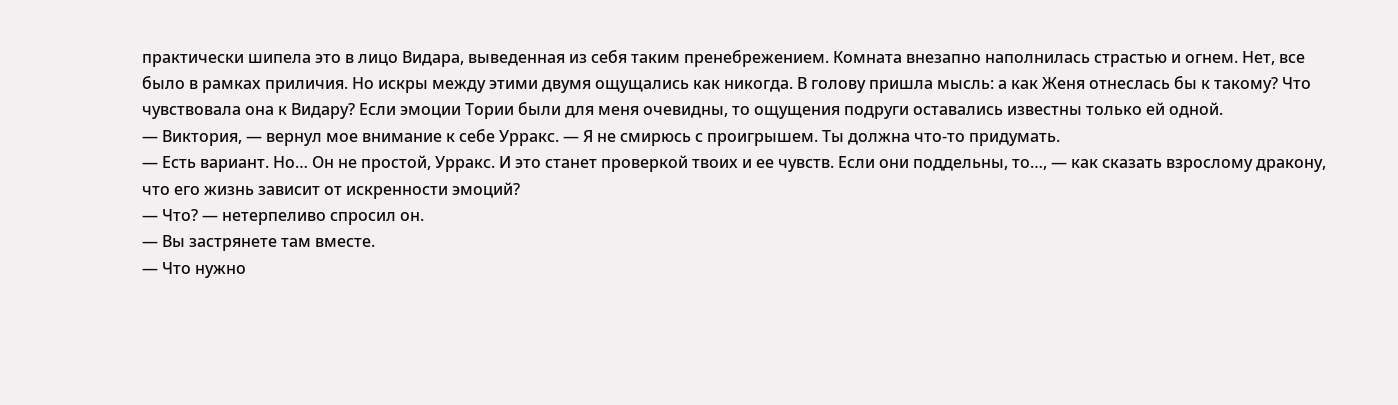практически шипела это в лицо Видара, выведенная из себя таким пренебрежением. Комната внезапно наполнилась страстью и огнем. Нет, все было в рамках приличия. Но искры между этими двумя ощущались как никогда. В голову пришла мысль: а как Женя отнеслась бы к такому? Что чувствовала она к Видару? Если эмоции Тории были для меня очевидны, то ощущения подруги оставались известны только ей одной.
— Виктория, — вернул мое внимание к себе Урракс. — Я не смирюсь с проигрышем. Ты должна что-то придумать.
— Есть вариант. Но… Он не простой, Урракс. И это станет проверкой твоих и ее чувств. Если они поддельны, то…, — как сказать взрослому дракону, что его жизнь зависит от искренности эмоций?
— Что? — нетерпеливо спросил он.
— Вы застрянете там вместе.
— Что нужно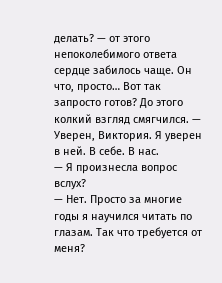делать? — от этого непоколебимого ответа сердце забилось чаще. Он что, просто… Вот так запросто готов? До этого колкий взгляд смягчился. — Уверен, Виктория. Я уверен в ней. В себе. В нас.
— Я произнесла вопрос вслух?
— Нет. Просто за многие годы я научился читать по глазам. Так что требуется от меня?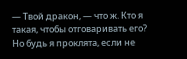— Твой дракон, — что ж. Кто я такая, чтобы отговаривать его? Но будь я проклята, если не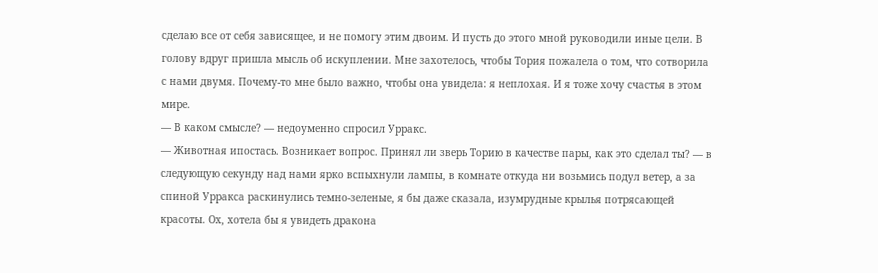сделаю все от себя зависящее, и не помогу этим двоим. И пусть до этого мной руководили иные цели. В голову вдруг пришла мысль об искуплении. Мне захотелось, чтобы Тория пожалела о том, что сотворила с нами двумя. Почему-то мне было важно, чтобы она увидела: я неплохая. И я тоже хочу счастья в этом мире.
— В каком смысле? — недоуменно спросил Урракс.
— Животная ипостась. Возникает вопрос. Принял ли зверь Торию в качестве пары, как это сделал ты? — в следующую секунду над нами ярко вспыхнули лампы, в комнате откуда ни возьмись подул ветер, а за спиной Урракса раскинулись темно-зеленые, я бы даже сказала, изумрудные крылья потрясающей красоты. Ох, хотела бы я увидеть дракона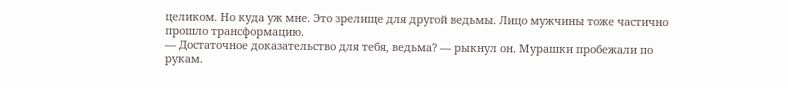целиком. Но куда уж мне. Это зрелище для другой ведьмы. Лицо мужчины тоже частично прошло трансформацию.
— Достаточное доказательство для тебя, ведьма? — рыкнул он. Мурашки пробежали по рукам.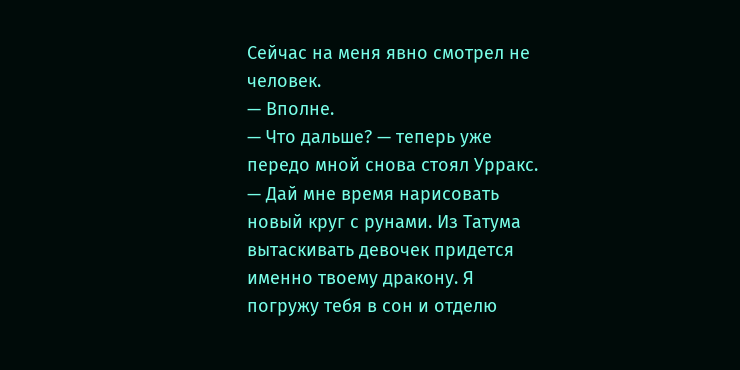Сейчас на меня явно смотрел не человек.
— Вполне.
— Что дальше? — теперь уже передо мной снова стоял Урракс.
— Дай мне время нарисовать новый круг с рунами. Из Татума вытаскивать девочек придется именно твоему дракону. Я погружу тебя в сон и отделю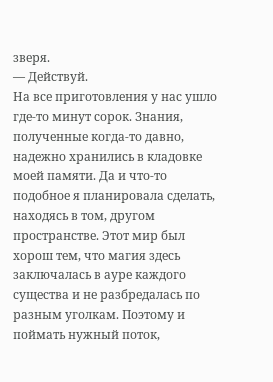зверя.
— Действуй.
На все приготовления у нас ушло где-то минут сорок. Знания, полученные когда-то давно, надежно хранились в кладовке моей памяти. Да и что-то подобное я планировала сделать, находясь в том, другом пространстве. Этот мир был хорош тем, что магия здесь заключалась в ауре каждого существа и не разбредалась по разным уголкам. Поэтому и поймать нужный поток,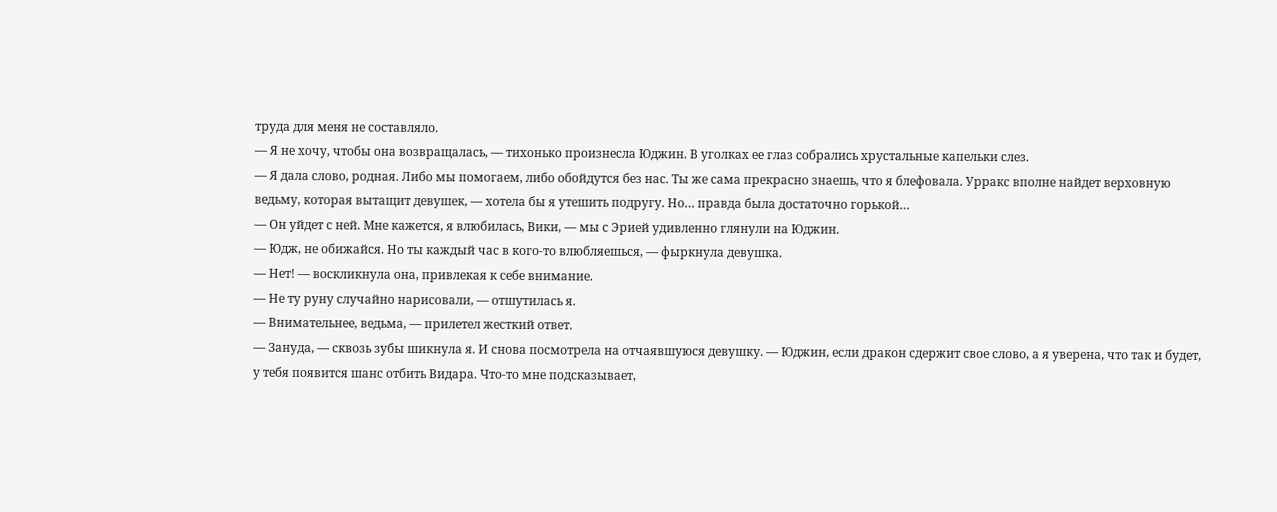труда для меня не составляло.
— Я не хочу, чтобы она возвращалась, — тихонько произнесла Юджин. В уголках ее глаз собрались хрустальные капельки слез.
— Я дала слово, родная. Либо мы помогаем, либо обойдутся без нас. Ты же сама прекрасно знаешь, что я блефовала. Урракс вполне найдет верховную ведьму, которая вытащит девушек, — хотела бы я утешить подругу. Но… правда была достаточно горькой…
— Он уйдет с ней. Мне кажется, я влюбилась, Вики, — мы с Эрией удивленно глянули на Юджин.
— Юдж, не обижайся. Но ты каждый час в кого-то влюбляешься, — фыркнула девушка.
— Нет! — воскликнула она, привлекая к себе внимание.
— Не ту руну случайно нарисовали, — отшутилась я.
— Внимательнее, ведьма, — прилетел жесткий ответ.
— Зануда, — сквозь зубы шикнула я. И снова посмотрела на отчаявшуюся девушку. — Юджин, если дракон сдержит свое слово, а я уверена, что так и будет, у тебя появится шанс отбить Видара. Что-то мне подсказывает,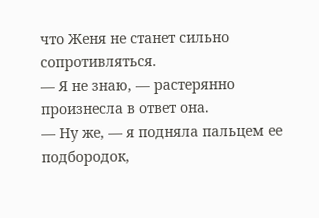что Женя не станет сильно сопротивляться.
— Я не знаю, — растерянно произнесла в ответ она.
— Ну же, — я подняла пальцем ее подбородок,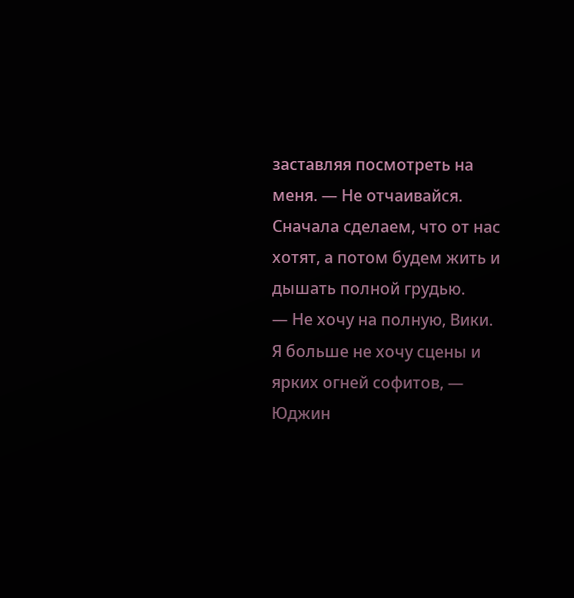заставляя посмотреть на меня. — Не отчаивайся. Сначала сделаем, что от нас хотят, а потом будем жить и дышать полной грудью.
— Не хочу на полную, Вики. Я больше не хочу сцены и ярких огней софитов, — Юджин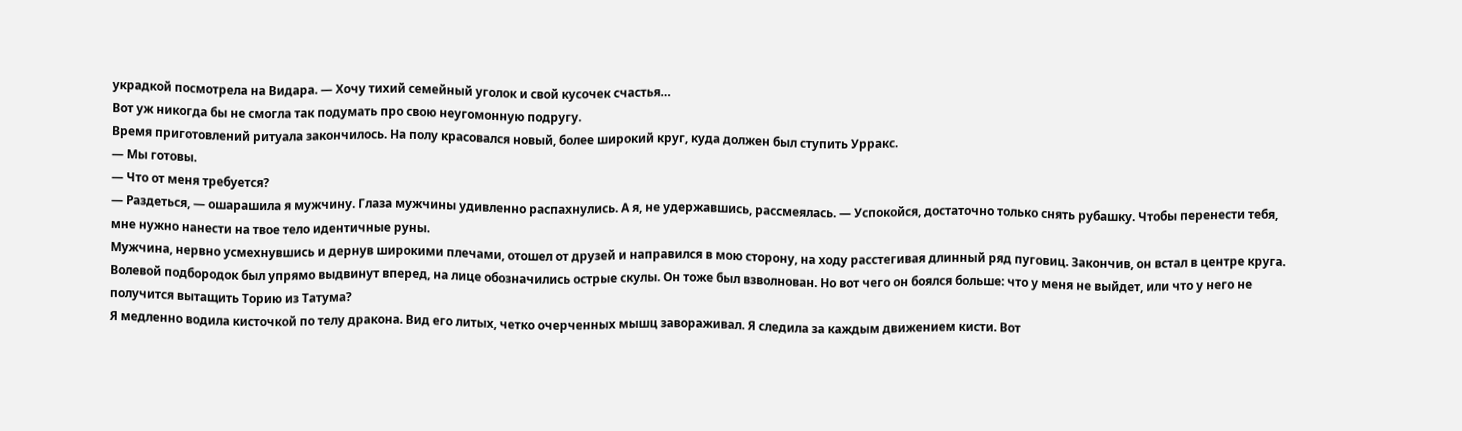украдкой посмотрела на Видара. — Хочу тихий семейный уголок и свой кусочек счастья…
Вот уж никогда бы не смогла так подумать про свою неугомонную подругу.
Время приготовлений ритуала закончилось. На полу красовался новый, более широкий круг, куда должен был ступить Урракс.
— Мы готовы.
— Что от меня требуется?
— Раздеться, — ошарашила я мужчину. Глаза мужчины удивленно распахнулись. А я, не удержавшись, рассмеялась. — Успокойся, достаточно только снять рубашку. Чтобы перенести тебя, мне нужно нанести на твое тело идентичные руны.
Мужчина, нервно усмехнувшись и дернув широкими плечами, отошел от друзей и направился в мою сторону, на ходу расстегивая длинный ряд пуговиц. Закончив, он встал в центре круга. Волевой подбородок был упрямо выдвинут вперед, на лице обозначились острые скулы. Он тоже был взволнован. Но вот чего он боялся больше: что у меня не выйдет, или что у него не получится вытащить Торию из Татума?
Я медленно водила кисточкой по телу дракона. Вид его литых, четко очерченных мышц завораживал. Я следила за каждым движением кисти. Вот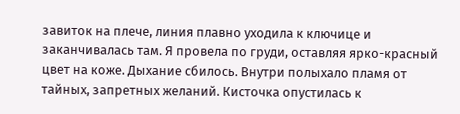завиток на плече, линия плавно уходила к ключице и заканчивалась там. Я провела по груди, оставляя ярко-красный цвет на коже. Дыхание сбилось. Внутри полыхало пламя от тайных, запретных желаний. Кисточка опустилась к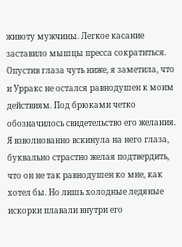животу мужчины. Легкое касание заставило мышцы пресса сократиться. Опустив глаза чуть ниже, я заметила, что и Урракс не остался равнодушен к моим действиям. Под брюками четко обозначилось свидетельство его желания. Я взволнованно вскинула на него глаза, буквально страстно желая подтвердить, что он не так равнодушен ко мне, как хотел бы. Но лишь холодные ледяные искорки плавали внутри его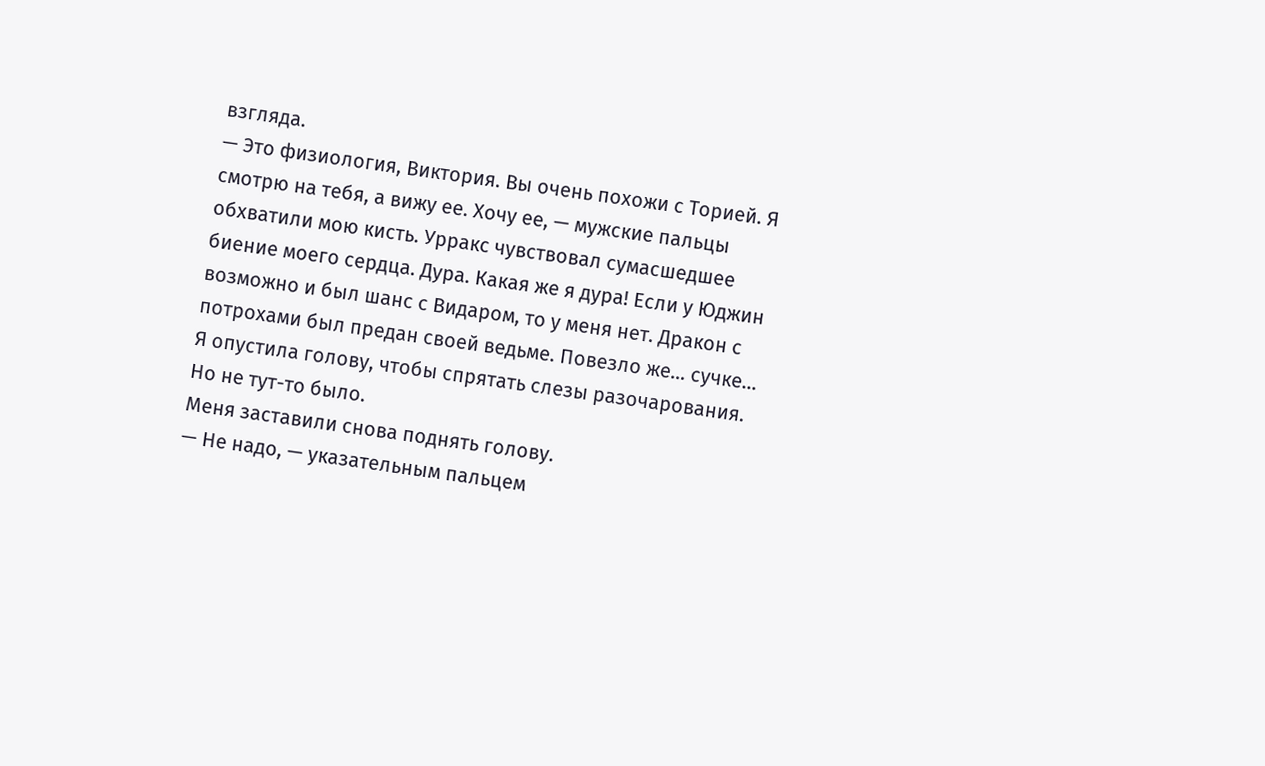взгляда.
— Это физиология, Виктория. Вы очень похожи с Торией. Я смотрю на тебя, а вижу ее. Хочу ее, — мужские пальцы обхватили мою кисть. Урракс чувствовал сумасшедшее биение моего сердца. Дура. Какая же я дура! Если у Юджин возможно и был шанс с Видаром, то у меня нет. Дракон с потрохами был предан своей ведьме. Повезло же… сучке… Я опустила голову, чтобы спрятать слезы разочарования. Но не тут-то было.
Меня заставили снова поднять голову.
— Не надо, — указательным пальцем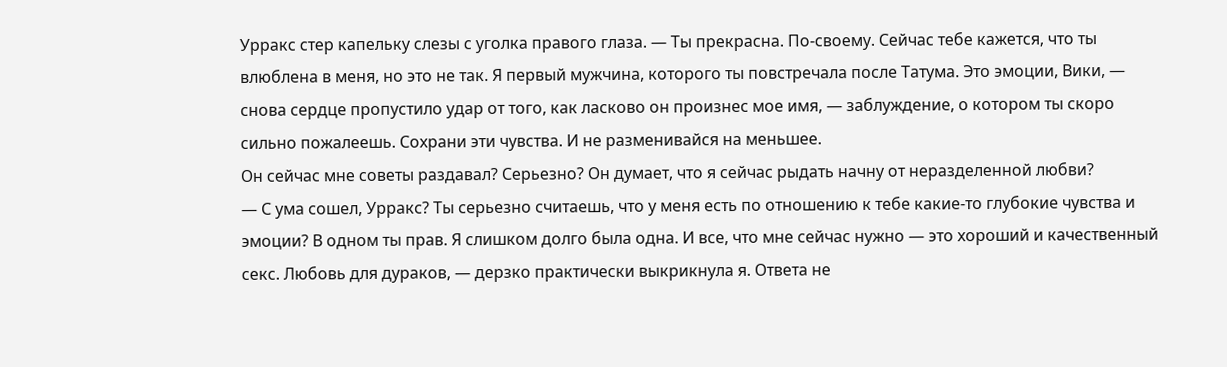Урракс стер капельку слезы с уголка правого глаза. — Ты прекрасна. По-своему. Сейчас тебе кажется, что ты влюблена в меня, но это не так. Я первый мужчина, которого ты повстречала после Татума. Это эмоции, Вики, — снова сердце пропустило удар от того, как ласково он произнес мое имя, — заблуждение, о котором ты скоро сильно пожалеешь. Сохрани эти чувства. И не разменивайся на меньшее.
Он сейчас мне советы раздавал? Серьезно? Он думает, что я сейчас рыдать начну от неразделенной любви?
— С ума сошел, Урракс? Ты серьезно считаешь, что у меня есть по отношению к тебе какие-то глубокие чувства и эмоции? В одном ты прав. Я слишком долго была одна. И все, что мне сейчас нужно — это хороший и качественный секс. Любовь для дураков, — дерзко практически выкрикнула я. Ответа не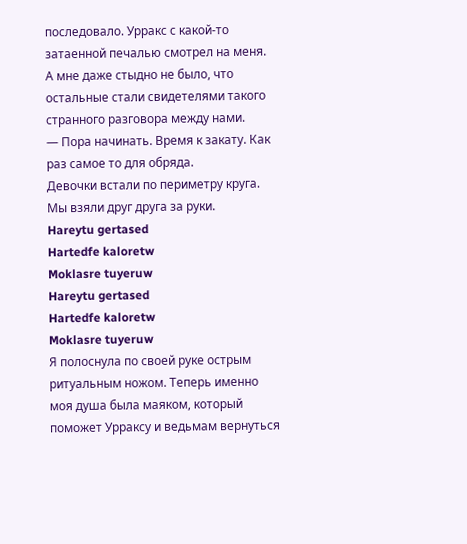последовало. Урракс с какой-то затаенной печалью смотрел на меня. А мне даже стыдно не было, что остальные стали свидетелями такого странного разговора между нами.
— Пора начинать. Время к закату. Как раз самое то для обряда.
Девочки встали по периметру круга. Мы взяли друг друга за руки.
Hareytu gertased
Hartedfe kaloretw
Moklasre tuyeruw
Hareytu gertased
Hartedfe kaloretw
Moklasre tuyeruw
Я полоснула по своей руке острым ритуальным ножом. Теперь именно моя душа была маяком, который поможет Урраксу и ведьмам вернуться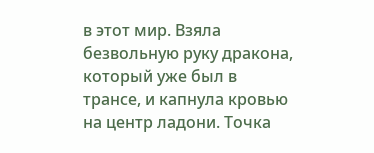в этот мир. Взяла безвольную руку дракона, который уже был в трансе, и капнула кровью на центр ладони. Точка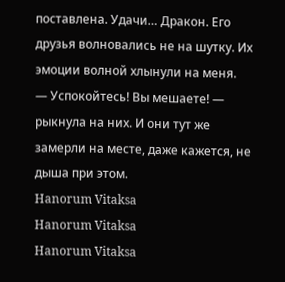поставлена. Удачи… Дракон. Его друзья волновались не на шутку. Их эмоции волной хлынули на меня.
— Успокойтесь! Вы мешаете! — рыкнула на них. И они тут же замерли на месте, даже кажется, не дыша при этом.
Hanorum Vitaksa
Hanorum Vitaksa
Hanorum Vitaksa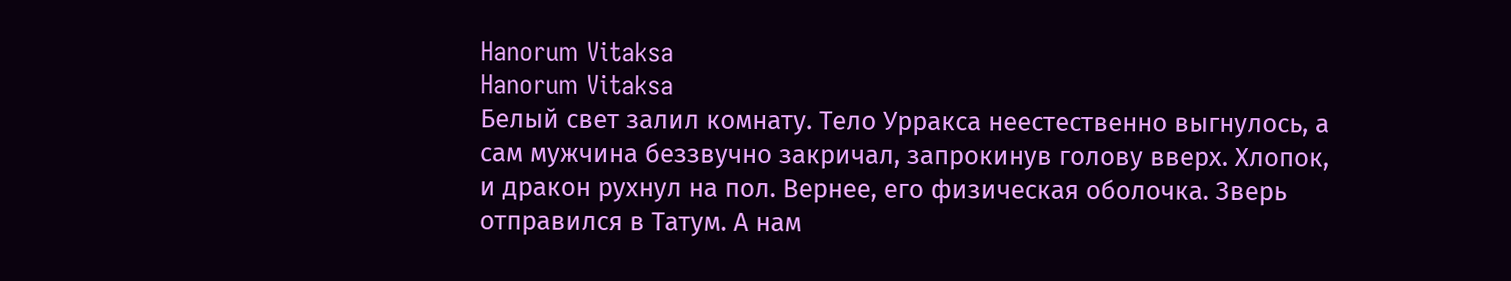Hanorum Vitaksa
Hanorum Vitaksa
Белый свет залил комнату. Тело Урракса неестественно выгнулось, а сам мужчина беззвучно закричал, запрокинув голову вверх. Хлопок, и дракон рухнул на пол. Вернее, его физическая оболочка. Зверь отправился в Татум. А нам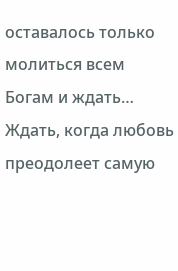оставалось только молиться всем Богам и ждать… Ждать, когда любовь преодолеет самую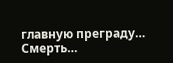главную преграду… Смерть…